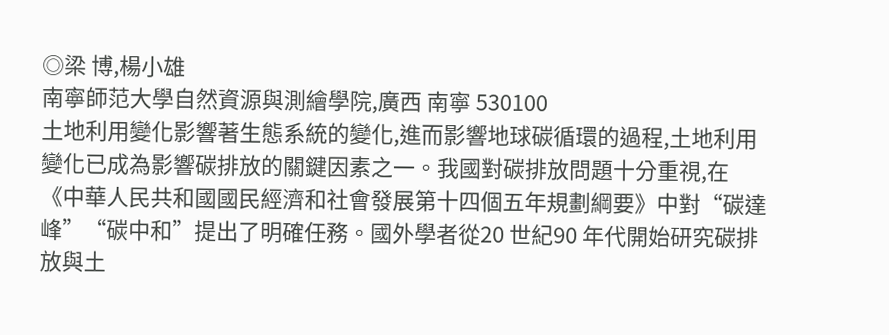◎梁 博,楊小雄
南寧師范大學自然資源與測繪學院,廣西 南寧 530100
土地利用變化影響著生態系統的變化,進而影響地球碳循環的過程,土地利用變化已成為影響碳排放的關鍵因素之一。我國對碳排放問題十分重視,在《中華人民共和國國民經濟和社會發展第十四個五年規劃綱要》中對“碳達峰”“碳中和”提出了明確任務。國外學者從20 世紀90 年代開始研究碳排放與土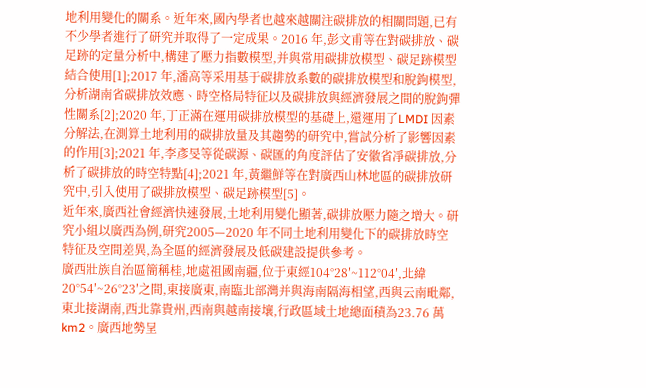地利用變化的關系。近年來,國內學者也越來越關注碳排放的相關問題,已有不少學者進行了研究并取得了一定成果。2016 年,彭文甫等在對碳排放、碳足跡的定量分析中,構建了壓力指數模型,并與常用碳排放模型、碳足跡模型結合使用[1];2017 年,潘高等采用基于碳排放系數的碳排放模型和脫鉤模型,分析湖南省碳排放效應、時空格局特征以及碳排放與經濟發展之間的脫鉤彈性關系[2];2020 年,丁正滿在運用碳排放模型的基礎上,還運用了LMDI 因素分解法,在測算土地利用的碳排放量及其趨勢的研究中,嘗試分析了影響因素的作用[3];2021 年,李彥旻等從碳源、碳匯的角度評估了安徽省凈碳排放,分析了碳排放的時空特點[4];2021 年,黃繼鮮等在對廣西山林地區的碳排放研究中,引入使用了碳排放模型、碳足跡模型[5]。
近年來,廣西社會經濟快速發展,土地利用變化顯著,碳排放壓力隨之增大。研究小組以廣西為例,研究2005—2020 年不同土地利用變化下的碳排放時空特征及空間差異,為全區的經濟發展及低碳建設提供參考。
廣西壯族自治區簡稱桂,地處祖國南疆,位于東經104°28′~112°04′,北緯20°54′~26°23′之間,東接廣東,南臨北部灣并與海南隔海相望,西與云南毗鄰,東北接湖南,西北靠貴州,西南與越南接壤,行政區域土地總面積為23.76 萬km2。廣西地勢呈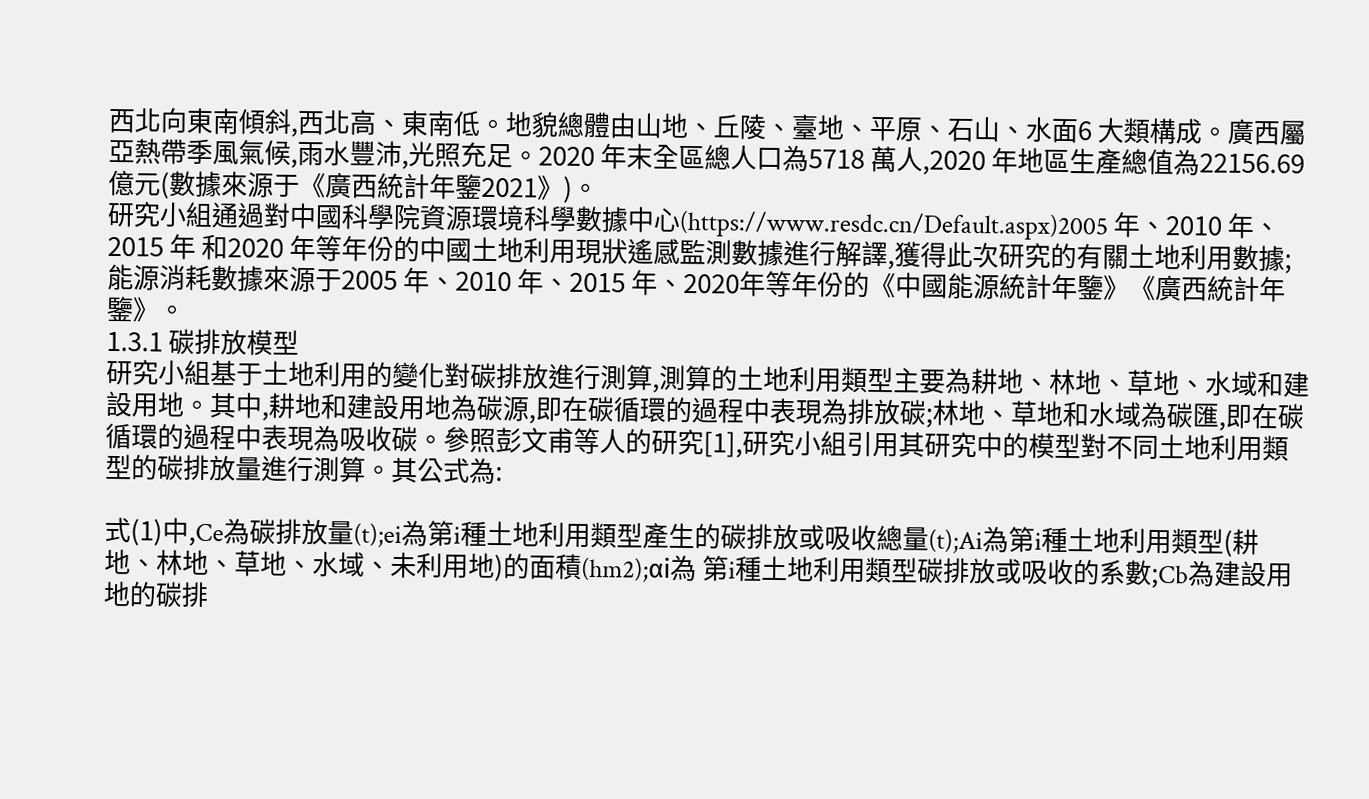西北向東南傾斜,西北高、東南低。地貌總體由山地、丘陵、臺地、平原、石山、水面6 大類構成。廣西屬亞熱帶季風氣候,雨水豐沛,光照充足。2020 年末全區總人口為5718 萬人,2020 年地區生產總值為22156.69 億元(數據來源于《廣西統計年鑒2021》)。
研究小組通過對中國科學院資源環境科學數據中心(https://www.resdc.cn/Default.aspx)2005 年、2010 年、2015 年 和2020 年等年份的中國土地利用現狀遙感監測數據進行解譯,獲得此次研究的有關土地利用數據;能源消耗數據來源于2005 年、2010 年、2015 年、2020年等年份的《中國能源統計年鑒》《廣西統計年鑒》。
1.3.1 碳排放模型
研究小組基于土地利用的變化對碳排放進行測算,測算的土地利用類型主要為耕地、林地、草地、水域和建設用地。其中,耕地和建設用地為碳源,即在碳循環的過程中表現為排放碳;林地、草地和水域為碳匯,即在碳循環的過程中表現為吸收碳。參照彭文甫等人的研究[1],研究小組引用其研究中的模型對不同土地利用類型的碳排放量進行測算。其公式為:

式(1)中,Ce為碳排放量(t);ei為第i種土地利用類型產生的碳排放或吸收總量(t);Ai為第i種土地利用類型(耕地、林地、草地、水域、未利用地)的面積(hm2);αi為 第i種土地利用類型碳排放或吸收的系數;Cb為建設用地的碳排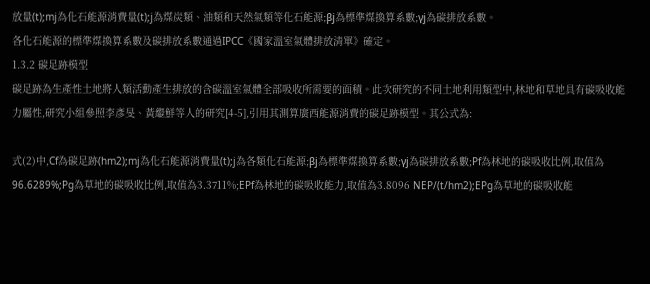放量(t);mj為化石能源消費量(t);j為煤炭類、油類和天然氣類等化石能源;βj為標準煤換算系數;γj為碳排放系數。
各化石能源的標準煤換算系數及碳排放系數通過IPCC《國家溫室氣體排放清單》確定。
1.3.2 碳足跡模型
碳足跡為生產性土地將人類活動產生排放的含碳溫室氣體全部吸收所需要的面積。此次研究的不同土地利用類型中,林地和草地具有碳吸收能力屬性,研究小組參照李彥旻、黃繼鮮等人的研究[4-5],引用其測算廣西能源消費的碳足跡模型。其公式為:

式(2)中,Cf為碳足跡(hm2);mj為化石能源消費量(t);j為各類化石能源;βj為標準煤換算系數;γj為碳排放系數;Pf為林地的碳吸收比例,取值為96.6289%;Pg為草地的碳吸收比例,取值為3.3711%;EPf為林地的碳吸收能力,取值為3.8096 NEP/(t/hm2);EPg為草地的碳吸收能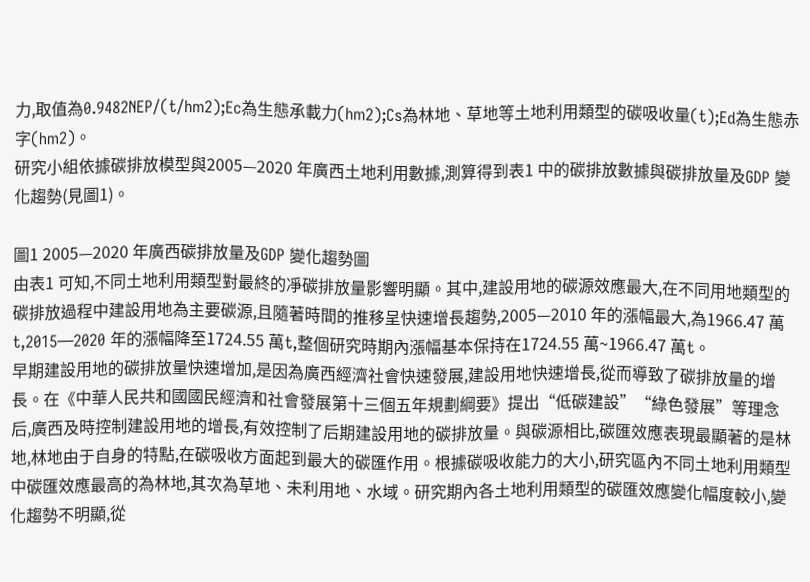力,取值為0.9482NEP/(t/hm2);Ec為生態承載力(hm2);Cs為林地、草地等土地利用類型的碳吸收量(t);Ed為生態赤字(hm2)。
研究小組依據碳排放模型與2005—2020 年廣西土地利用數據,測算得到表1 中的碳排放數據與碳排放量及GDP 變化趨勢(見圖1)。

圖1 2005—2020 年廣西碳排放量及GDP 變化趨勢圖
由表1 可知,不同土地利用類型對最終的凈碳排放量影響明顯。其中,建設用地的碳源效應最大,在不同用地類型的碳排放過程中建設用地為主要碳源,且隨著時間的推移呈快速增長趨勢,2005—2010 年的漲幅最大,為1966.47 萬t,2015—2020 年的漲幅降至1724.55 萬t,整個研究時期內漲幅基本保持在1724.55 萬~1966.47 萬t。
早期建設用地的碳排放量快速增加,是因為廣西經濟社會快速發展,建設用地快速增長,從而導致了碳排放量的增長。在《中華人民共和國國民經濟和社會發展第十三個五年規劃綱要》提出“低碳建設”“綠色發展”等理念后,廣西及時控制建設用地的增長,有效控制了后期建設用地的碳排放量。與碳源相比,碳匯效應表現最顯著的是林地,林地由于自身的特點,在碳吸收方面起到最大的碳匯作用。根據碳吸收能力的大小,研究區內不同土地利用類型中碳匯效應最高的為林地,其次為草地、未利用地、水域。研究期內各土地利用類型的碳匯效應變化幅度較小,變化趨勢不明顯,從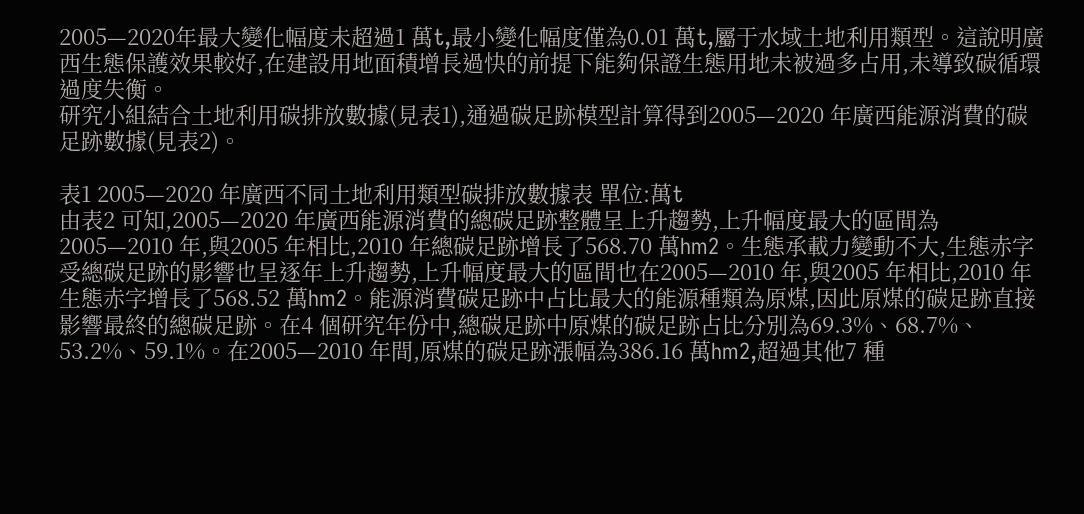2005—2020年最大變化幅度未超過1 萬t,最小變化幅度僅為0.01 萬t,屬于水域土地利用類型。這說明廣西生態保護效果較好,在建設用地面積增長過快的前提下能夠保證生態用地未被過多占用,未導致碳循環過度失衡。
研究小組結合土地利用碳排放數據(見表1),通過碳足跡模型計算得到2005—2020 年廣西能源消費的碳足跡數據(見表2)。

表1 2005—2020 年廣西不同土地利用類型碳排放數據表 單位:萬t
由表2 可知,2005—2020 年廣西能源消費的總碳足跡整體呈上升趨勢,上升幅度最大的區間為2005—2010 年,與2005 年相比,2010 年總碳足跡增長了568.70 萬hm2。生態承載力變動不大,生態赤字受總碳足跡的影響也呈逐年上升趨勢,上升幅度最大的區間也在2005—2010 年,與2005 年相比,2010 年生態赤字增長了568.52 萬hm2。能源消費碳足跡中占比最大的能源種類為原煤,因此原煤的碳足跡直接影響最終的總碳足跡。在4 個研究年份中,總碳足跡中原煤的碳足跡占比分別為69.3%、68.7%、53.2%、59.1%。在2005—2010 年間,原煤的碳足跡漲幅為386.16 萬hm2,超過其他7 種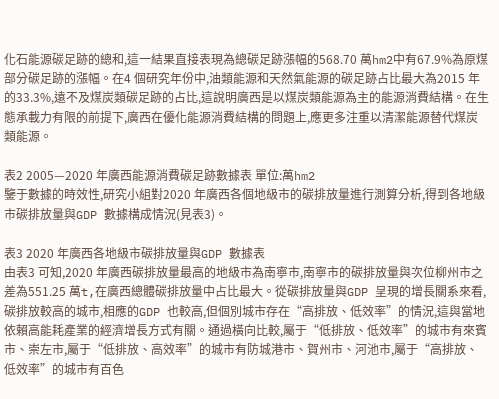化石能源碳足跡的總和,這一結果直接表現為總碳足跡漲幅的568.70 萬hm2中有67.9%為原煤部分碳足跡的漲幅。在4 個研究年份中,油類能源和天然氣能源的碳足跡占比最大為2015 年的33.3%,遠不及煤炭類碳足跡的占比,這說明廣西是以煤炭類能源為主的能源消費結構。在生態承載力有限的前提下,廣西在優化能源消費結構的問題上,應更多注重以清潔能源替代煤炭類能源。

表2 2005—2020 年廣西能源消費碳足跡數據表 單位:萬hm2
鑒于數據的時效性,研究小組對2020 年廣西各個地級市的碳排放量進行測算分析,得到各地級市碳排放量與GDP 數據構成情況(見表3)。

表3 2020 年廣西各地級市碳排放量與GDP 數據表
由表3 可知,2020 年廣西碳排放量最高的地級市為南寧市,南寧市的碳排放量與次位柳州市之差為551.25 萬t,在廣西總體碳排放量中占比最大。從碳排放量與GDP 呈現的增長關系來看,碳排放較高的城市,相應的GDP 也較高,但個別城市存在“高排放、低效率”的情況,這與當地依賴高能耗產業的經濟增長方式有關。通過橫向比較,屬于“低排放、低效率”的城市有來賓市、崇左市,屬于“低排放、高效率”的城市有防城港市、賀州市、河池市,屬于“高排放、低效率”的城市有百色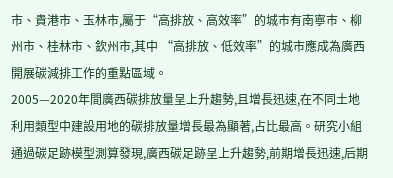市、貴港市、玉林市,屬于“高排放、高效率”的城市有南寧市、柳州市、桂林市、欽州市,其中 “高排放、低效率”的城市應成為廣西開展碳減排工作的重點區域。
2005—2020年間廣西碳排放量呈上升趨勢,且增長迅速,在不同土地利用類型中建設用地的碳排放量增長最為顯著,占比最高。研究小組通過碳足跡模型測算發現,廣西碳足跡呈上升趨勢,前期增長迅速,后期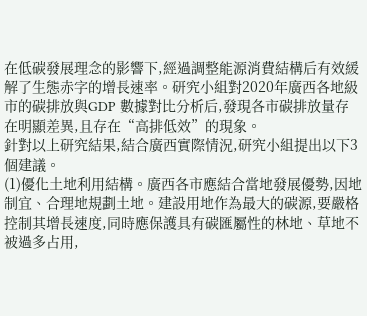在低碳發展理念的影響下,經過調整能源消費結構后有效緩解了生態赤字的增長速率。研究小組對2020年廣西各地級市的碳排放與GDP 數據對比分析后,發現各市碳排放量存在明顯差異,且存在“高排低效”的現象。
針對以上研究結果,結合廣西實際情況,研究小組提出以下3 個建議。
(1)優化土地利用結構。廣西各市應結合當地發展優勢,因地制宜、合理地規劃土地。建設用地作為最大的碳源,要嚴格控制其增長速度,同時應保護具有碳匯屬性的林地、草地不被過多占用,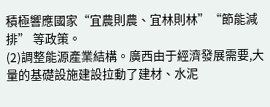積極響應國家“宜農則農、宜林則林”“節能減排” 等政策。
(2)調整能源產業結構。廣西由于經濟發展需要,大量的基礎設施建設拉動了建材、水泥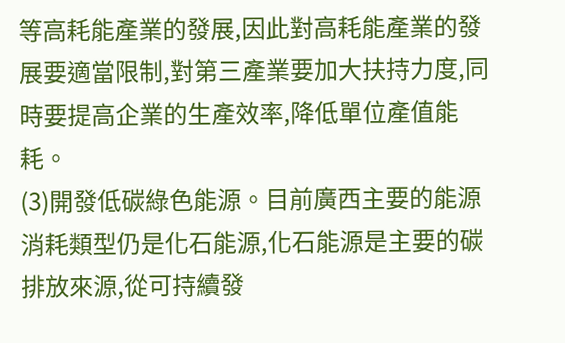等高耗能產業的發展,因此對高耗能產業的發展要適當限制,對第三產業要加大扶持力度,同時要提高企業的生產效率,降低單位產值能耗。
(3)開發低碳綠色能源。目前廣西主要的能源消耗類型仍是化石能源,化石能源是主要的碳排放來源,從可持續發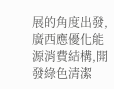展的角度出發,廣西應優化能源消費結構,開發綠色清潔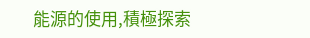能源的使用,積極探索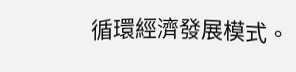循環經濟發展模式。